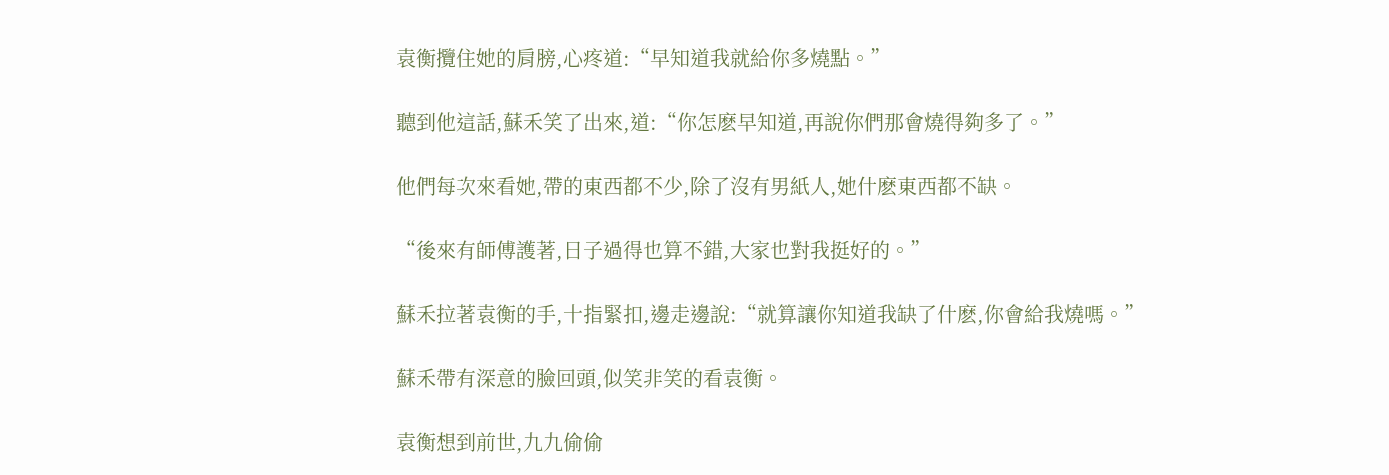袁衡攬住她的肩膀,心疼道:“早知道我就給你多燒點。”

聽到他這話,蘇禾笑了出來,道:“你怎麽早知道,再說你們那會燒得夠多了。”

他們每次來看她,帶的東西都不少,除了沒有男紙人,她什麽東西都不缺。

“後來有師傅護著,日子過得也算不錯,大家也對我挺好的。”

蘇禾拉著袁衡的手,十指緊扣,邊走邊說:“就算讓你知道我缺了什麽,你會給我燒嗎。”

蘇禾帶有深意的臉回頭,似笑非笑的看袁衡。

袁衡想到前世,九九偷偷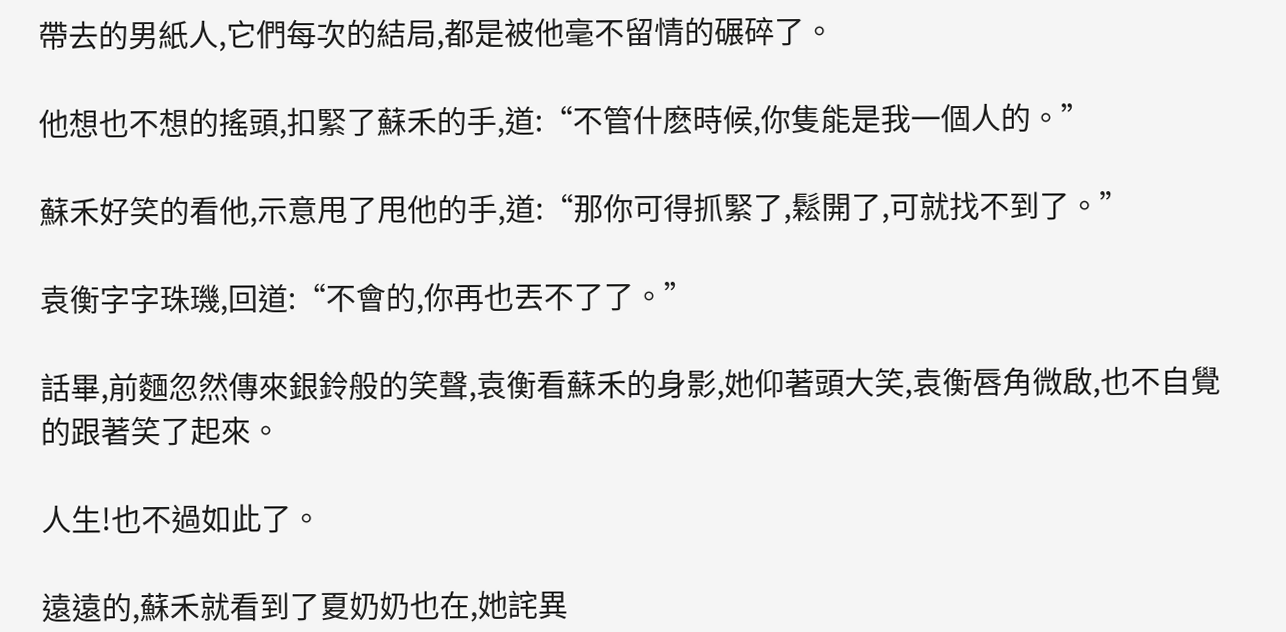帶去的男紙人,它們每次的結局,都是被他毫不留情的碾碎了。

他想也不想的搖頭,扣緊了蘇禾的手,道:“不管什麽時候,你隻能是我一個人的。”

蘇禾好笑的看他,示意甩了甩他的手,道:“那你可得抓緊了,鬆開了,可就找不到了。”

袁衡字字珠璣,回道:“不會的,你再也丟不了了。”

話畢,前麵忽然傳來銀鈴般的笑聲,袁衡看蘇禾的身影,她仰著頭大笑,袁衡唇角微啟,也不自覺的跟著笑了起來。

人生!也不過如此了。

遠遠的,蘇禾就看到了夏奶奶也在,她詫異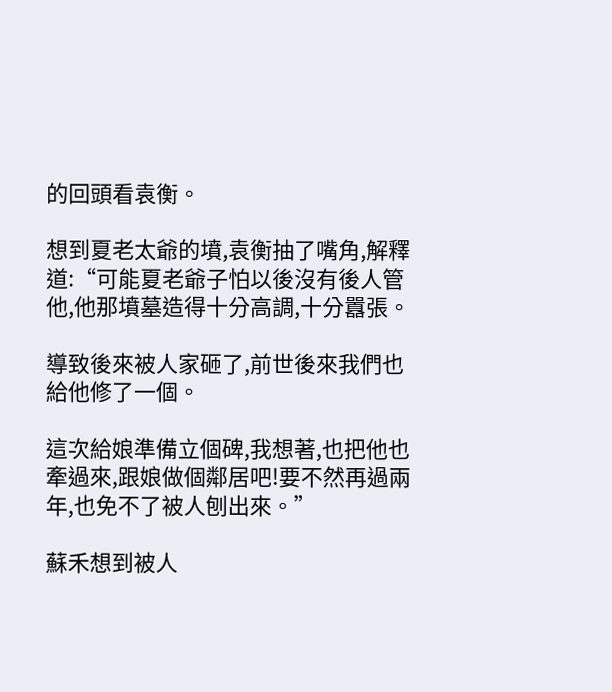的回頭看袁衡。

想到夏老太爺的墳,袁衡抽了嘴角,解釋道:“可能夏老爺子怕以後沒有後人管他,他那墳墓造得十分高調,十分囂張。

導致後來被人家砸了,前世後來我們也給他修了一個。

這次給娘準備立個碑,我想著,也把他也牽過來,跟娘做個鄰居吧!要不然再過兩年,也免不了被人刨出來。”

蘇禾想到被人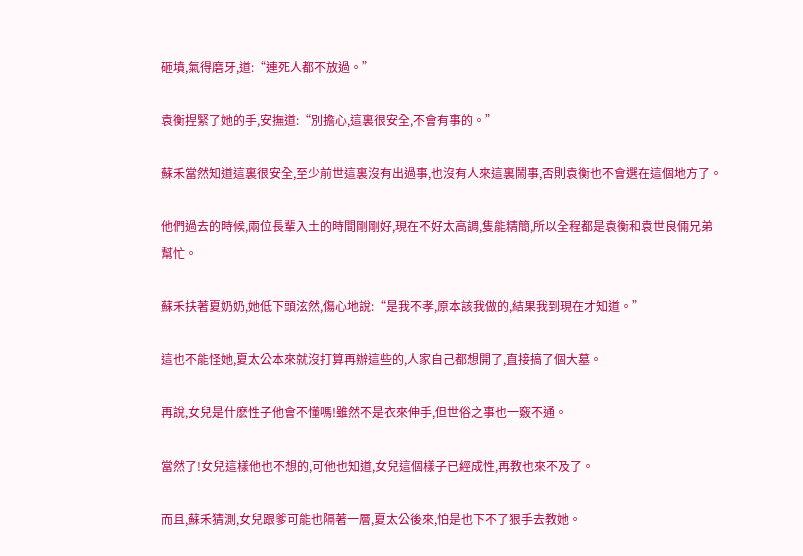砸墳,氣得磨牙,道:“連死人都不放過。”

袁衡捏緊了她的手,安撫道:“別擔心,這裏很安全,不會有事的。”

蘇禾當然知道這裏很安全,至少前世這裏沒有出過事,也沒有人來這裏鬧事,否則袁衡也不會選在這個地方了。

他們過去的時候,兩位長輩入土的時間剛剛好,現在不好太高調,隻能精簡,所以全程都是袁衡和袁世良倆兄弟幫忙。

蘇禾扶著夏奶奶,她低下頭泫然,傷心地說:“是我不孝,原本該我做的,結果我到現在才知道。”

這也不能怪她,夏太公本來就沒打算再辦這些的,人家自己都想開了,直接搞了個大墓。

再說,女兒是什麽性子他會不懂嗎!雖然不是衣來伸手,但世俗之事也一竅不通。

當然了!女兒這樣他也不想的,可他也知道,女兒這個樣子已經成性,再教也來不及了。

而且,蘇禾猜測,女兒跟爹可能也隔著一層,夏太公後來,怕是也下不了狠手去教她。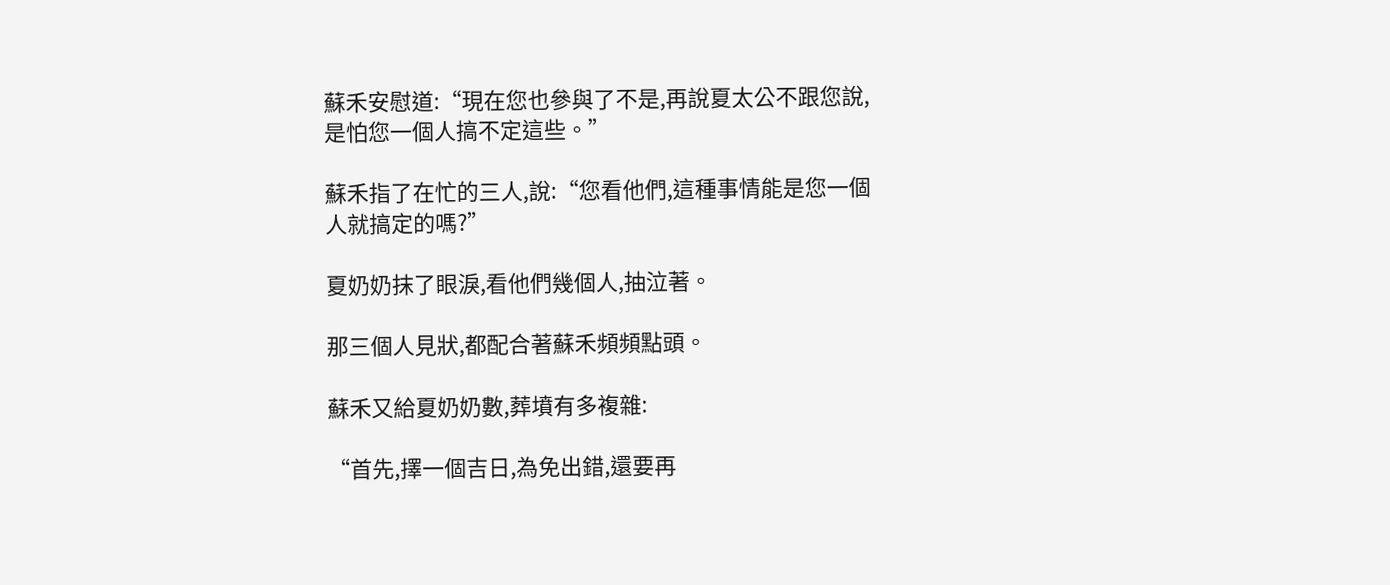蘇禾安慰道:“現在您也參與了不是,再說夏太公不跟您說,是怕您一個人搞不定這些。”

蘇禾指了在忙的三人,說:“您看他們,這種事情能是您一個人就搞定的嗎?”

夏奶奶抹了眼淚,看他們幾個人,抽泣著。

那三個人見狀,都配合著蘇禾頻頻點頭。

蘇禾又給夏奶奶數,葬墳有多複雜:

“首先,擇一個吉日,為免出錯,還要再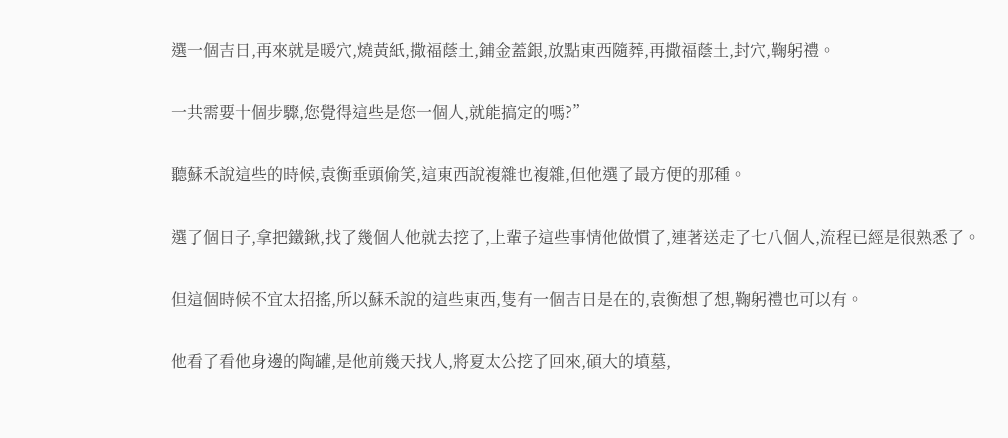選一個吉日,再來就是暖穴,燒黃紙,撒福蔭土,鋪金蓋銀,放點東西隨葬,再撒福蔭土,封穴,鞠躬禮。

一共需要十個步驟,您覺得這些是您一個人,就能搞定的嗎?”

聽蘇禾說這些的時候,袁衡垂頭偷笑,這東西說複雜也複雜,但他選了最方便的那種。

選了個日子,拿把鐵鍬,找了幾個人他就去挖了,上輩子這些事情他做慣了,連著送走了七八個人,流程已經是很熟悉了。

但這個時候不宜太招搖,所以蘇禾說的這些東西,隻有一個吉日是在的,袁衡想了想,鞠躬禮也可以有。

他看了看他身邊的陶罐,是他前幾天找人,將夏太公挖了回來,碩大的墳墓,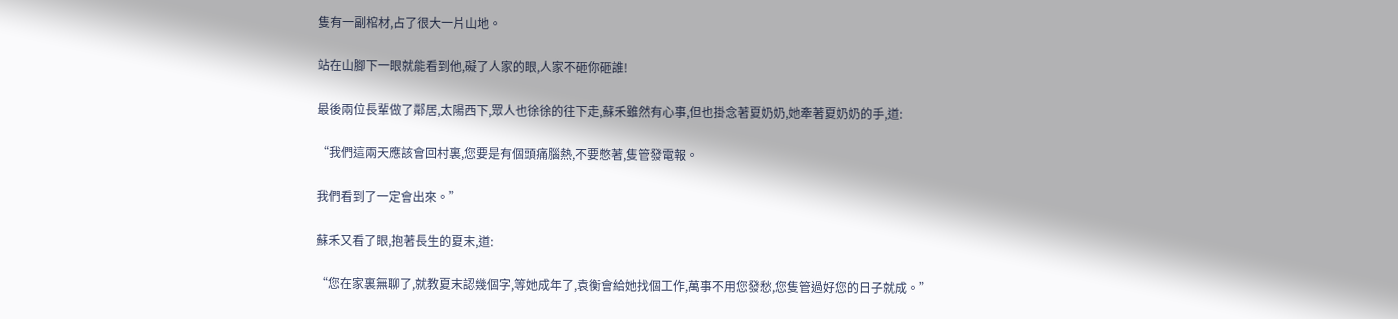隻有一副棺材,占了很大一片山地。

站在山腳下一眼就能看到他,礙了人家的眼,人家不砸你砸誰!

最後兩位長輩做了鄰居,太陽西下,眾人也徐徐的往下走,蘇禾雖然有心事,但也掛念著夏奶奶,她牽著夏奶奶的手,道:

“我們這兩天應該會回村裏,您要是有個頭痛腦熱,不要憋著,隻管發電報。

我們看到了一定會出來。”

蘇禾又看了眼,抱著長生的夏末,道:

“您在家裏無聊了,就教夏末認幾個字,等她成年了,袁衡會給她找個工作,萬事不用您發愁,您隻管過好您的日子就成。”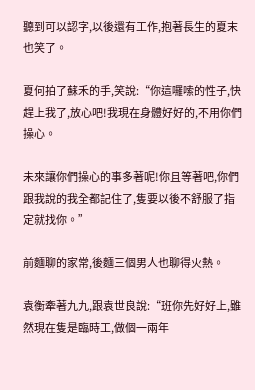聽到可以認字,以後還有工作,抱著長生的夏末也笑了。

夏何拍了蘇禾的手,笑說:“你這囉嗦的性子,快趕上我了,放心吧!我現在身體好好的,不用你們操心。

未來讓你們操心的事多著呢!你且等著吧,你們跟我說的我全都記住了,隻要以後不舒服了指定就找你。”

前麵聊的家常,後麵三個男人也聊得火熱。

袁衡牽著九九,跟袁世良說:“班你先好好上,雖然現在隻是臨時工,做個一兩年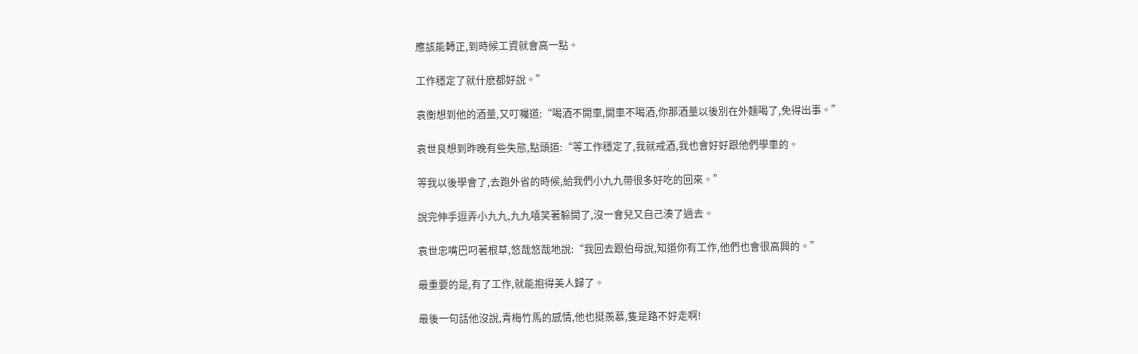應該能轉正,到時候工資就會高一點。

工作穩定了就什麽都好說。”

袁衡想到他的酒量,又叮囑道:“喝酒不開車,開車不喝酒,你那酒量以後別在外麵喝了,免得出事。”

袁世良想到昨晚有些失態,點頭道:“等工作穩定了,我就戒酒,我也會好好跟他們學車的。

等我以後學會了,去跑外省的時候,給我們小九九帶很多好吃的回來。”

說完伸手逗弄小九九,九九嘻笑著躲開了,沒一會兒又自己湊了過去。

袁世忠嘴巴叼著根草,悠哉悠哉地說:“我回去跟伯母說,知道你有工作,他們也會很高興的。”

最重要的是,有了工作,就能抱得美人歸了。

最後一句話他沒說,青梅竹馬的感情,他也挺羨慕,隻是路不好走啊!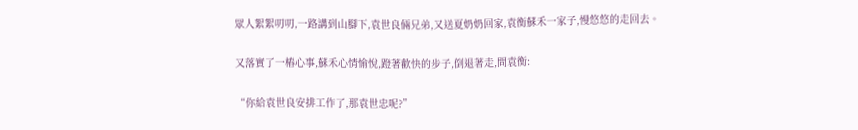眾人絮絮叨叨,一路講到山腳下,袁世良倆兄弟,又送夏奶奶回家,袁衡蘇禾一家子,慢悠悠的走回去。

又落實了一樁心事,蘇禾心情愉悅,蹬著歡快的步子,倒退著走,問袁衡:

“你給袁世良安排工作了,那袁世忠呢?”